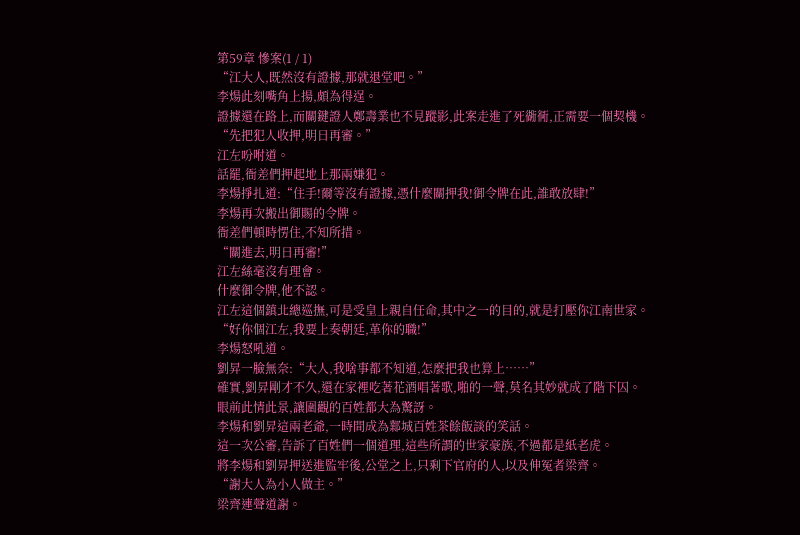第59章 慘案(1 / 1)
“江大人,既然沒有證據,那就退堂吧。”
李煬此刻嘴角上揚,頗為得逞。
證據還在路上,而關鍵證人鄭壽業也不見蹤影,此案走進了死衚衕,正需要一個契機。
“先把犯人收押,明日再審。”
江左吩咐道。
話罷,衙差們押起地上那兩嫌犯。
李煬掙扎道:“住手!爾等沒有證據,憑什麼關押我!御令牌在此,誰敢放肆!”
李煬再次搬出御賜的令牌。
衙差們頓時愣住,不知所措。
“關進去,明日再審!”
江左絲毫沒有理會。
什麼御令牌,他不認。
江左這個鎮北總巡撫,可是受皇上親自任命,其中之一的目的,就是打壓你江南世家。
“好你個江左,我要上奏朝廷,革你的職!”
李煬怒吼道。
劉昇一臉無奈:“大人,我啥事都不知道,怎麼把我也算上……”
確實,劉昇剛才不久,還在家裡吃著花酒唱著歌,啪的一聲,莫名其妙就成了階下囚。
眼前此情此景,讓圍觀的百姓都大為驚訝。
李煬和劉昇這兩老爺,一時間成為鄴城百姓茶餘飯談的笑話。
這一次公審,告訴了百姓們一個道理,這些所謂的世家豪族,不過都是紙老虎。
將李煬和劉昇押送進監牢後,公堂之上,只剩下官府的人,以及伸冤者梁齊。
“謝大人為小人做主。”
梁齊連聲道謝。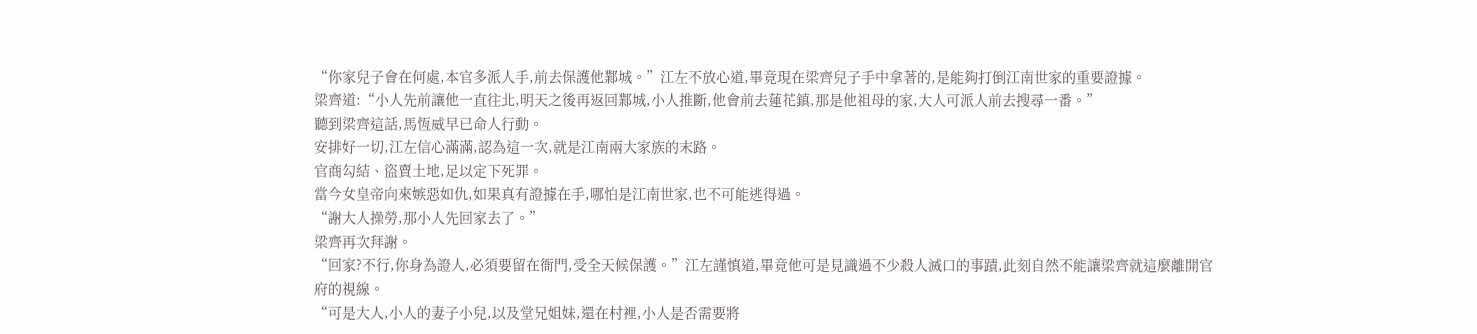“你家兒子會在何處,本官多派人手,前去保護他鄴城。”江左不放心道,畢竟現在梁齊兒子手中拿著的,是能夠打倒江南世家的重要證據。
梁齊道:“小人先前讓他一直往北,明天之後再返回鄴城,小人推斷,他會前去蓮花鎮,那是他祖母的家,大人可派人前去搜尋一番。”
聽到梁齊這話,馬恆威早已命人行動。
安排好一切,江左信心滿滿,認為這一次,就是江南兩大家族的末路。
官商勾結、盜賣土地,足以定下死罪。
當今女皇帝向來嫉惡如仇,如果真有證據在手,哪怕是江南世家,也不可能逃得過。
“謝大人操勞,那小人先回家去了。”
梁齊再次拜謝。
“回家?不行,你身為證人,必須要留在衙門,受全天候保護。”江左謹慎道,畢竟他可是見識過不少殺人滅口的事蹟,此刻自然不能讓梁齊就這麼離開官府的視線。
“可是大人,小人的妻子小兒,以及堂兄姐妹,還在村裡,小人是否需要將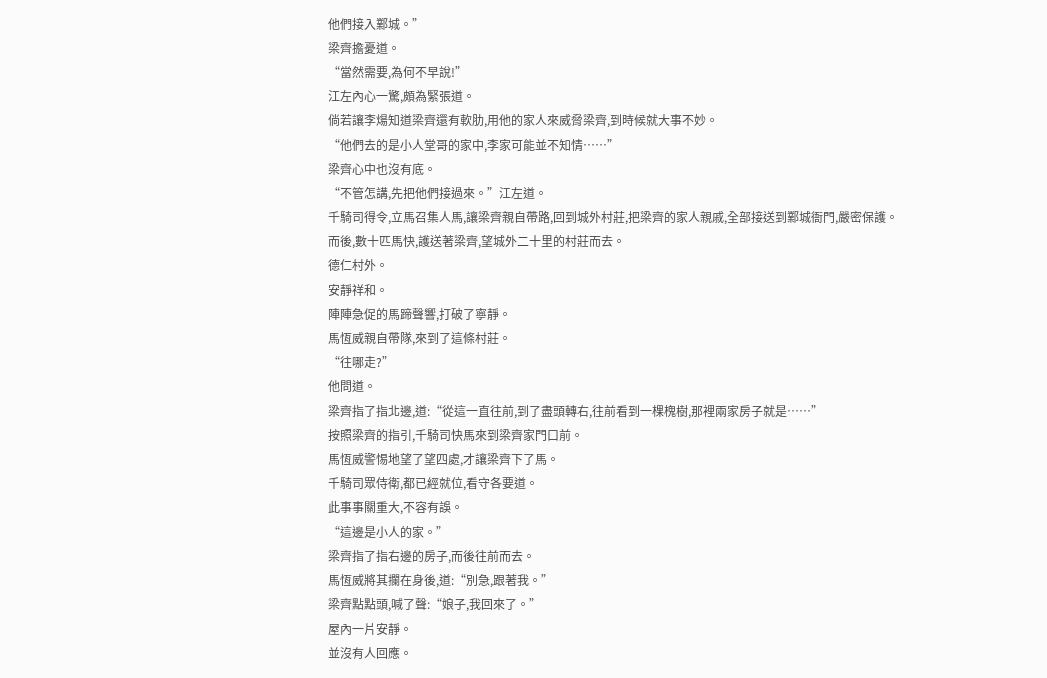他們接入鄴城。”
梁齊擔憂道。
“當然需要,為何不早說!”
江左內心一驚,頗為緊張道。
倘若讓李煬知道梁齊還有軟肋,用他的家人來威脅梁齊,到時候就大事不妙。
“他們去的是小人堂哥的家中,李家可能並不知情……”
梁齊心中也沒有底。
“不管怎講,先把他們接過來。”江左道。
千騎司得令,立馬召集人馬,讓梁齊親自帶路,回到城外村莊,把梁齊的家人親戚,全部接送到鄴城衙門,嚴密保護。
而後,數十匹馬快,護送著梁齊,望城外二十里的村莊而去。
德仁村外。
安靜祥和。
陣陣急促的馬蹄聲響,打破了寧靜。
馬恆威親自帶隊,來到了這條村莊。
“往哪走?”
他問道。
梁齊指了指北邊,道:“從這一直往前,到了盡頭轉右,往前看到一棵槐樹,那裡兩家房子就是……”
按照梁齊的指引,千騎司快馬來到梁齊家門口前。
馬恆威警惕地望了望四處,才讓梁齊下了馬。
千騎司眾侍衛,都已經就位,看守各要道。
此事事關重大,不容有誤。
“這邊是小人的家。”
梁齊指了指右邊的房子,而後往前而去。
馬恆威將其攔在身後,道:“別急,跟著我。”
梁齊點點頭,喊了聲:“娘子,我回來了。”
屋內一片安靜。
並沒有人回應。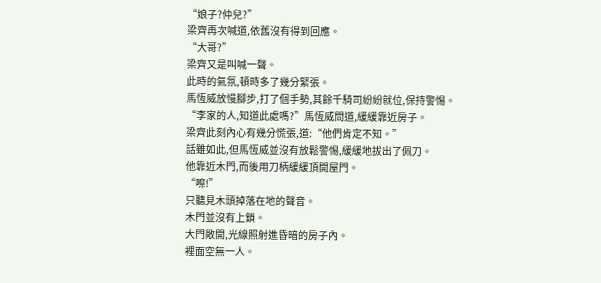“娘子?仲兒?”
梁齊再次喊道,依舊沒有得到回應。
“大哥?”
梁齊又是叫喊一聲。
此時的氣氛,頓時多了幾分緊張。
馬恆威放慢腳步,打了個手勢,其餘千騎司紛紛就位,保持警惕。
“李家的人,知道此處嗎?”馬恆威問道,緩緩靠近房子。
梁齊此刻內心有幾分慌張,道:“他們肯定不知。”
話雖如此,但馬恆威並沒有放鬆警惕,緩緩地拔出了佩刀。
他靠近木門,而後用刀柄緩緩頂開屋門。
“嚓!”
只聽見木頭掉落在地的聲音。
木門並沒有上鎖。
大門敞開,光線照射進昏暗的房子內。
裡面空無一人。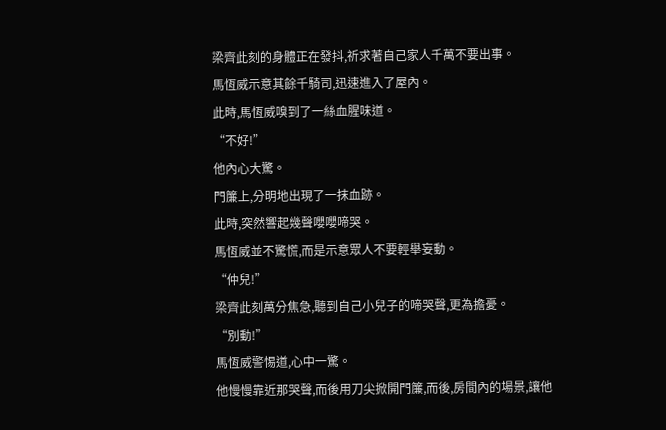梁齊此刻的身體正在發抖,祈求著自己家人千萬不要出事。
馬恆威示意其餘千騎司,迅速進入了屋內。
此時,馬恆威嗅到了一絲血腥味道。
“不好!”
他內心大驚。
門簾上,分明地出現了一抹血跡。
此時,突然響起幾聲嚶嚶啼哭。
馬恆威並不驚慌,而是示意眾人不要輕舉妄動。
“仲兒!”
梁齊此刻萬分焦急,聽到自己小兒子的啼哭聲,更為擔憂。
“別動!”
馬恆威警惕道,心中一驚。
他慢慢靠近那哭聲,而後用刀尖掀開門簾,而後,房間內的場景,讓他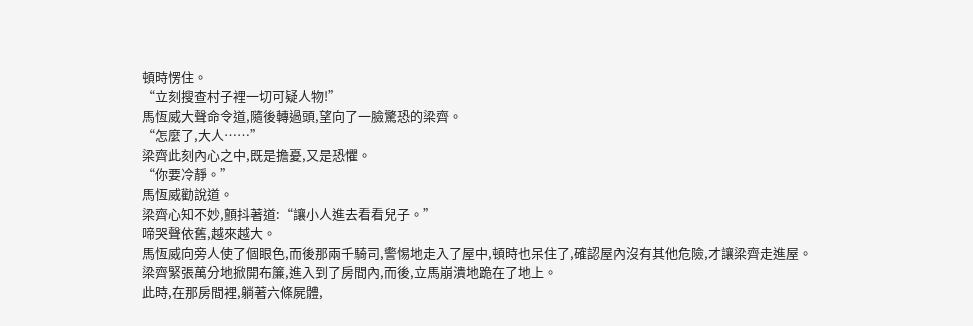頓時愣住。
“立刻搜查村子裡一切可疑人物!”
馬恆威大聲命令道,隨後轉過頭,望向了一臉驚恐的梁齊。
“怎麼了,大人……”
梁齊此刻內心之中,既是擔憂,又是恐懼。
“你要冷靜。”
馬恆威勸說道。
梁齊心知不妙,顫抖著道:“讓小人進去看看兒子。”
啼哭聲依舊,越來越大。
馬恆威向旁人使了個眼色,而後那兩千騎司,警惕地走入了屋中,頓時也呆住了,確認屋內沒有其他危險,才讓梁齊走進屋。
梁齊緊張萬分地掀開布簾,進入到了房間內,而後,立馬崩潰地跪在了地上。
此時,在那房間裡,躺著六條屍體,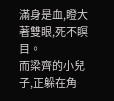滿身是血,瞪大著雙眼,死不瞑目。
而梁齊的小兒子,正躲在角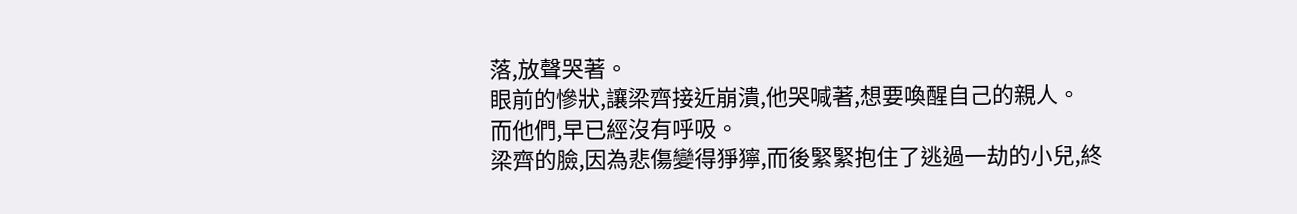落,放聲哭著。
眼前的慘狀,讓梁齊接近崩潰,他哭喊著,想要喚醒自己的親人。
而他們,早已經沒有呼吸。
梁齊的臉,因為悲傷變得猙獰,而後緊緊抱住了逃過一劫的小兒,終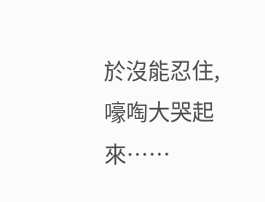於沒能忍住,嚎啕大哭起來……